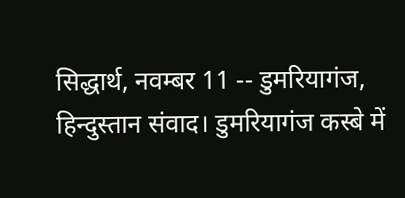सिद्धार्थ, नवम्बर 11 -- डुमरियागंज, हिन्दुस्तान संवाद। डुमरियागंज कस्बे में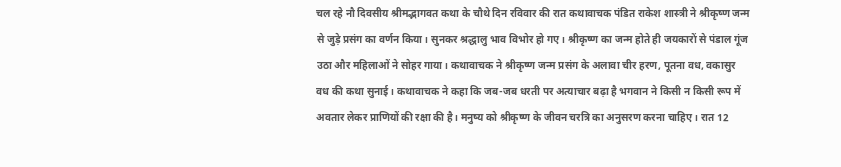चल रहे नौ दिवसीय श्रीमद्भागवत कथा के चौथे दिन रविवार की रात कथावाचक पंडित राकेश शास्त्री ने श्रीकृष्ण जन्म से जुड़े प्रसंग का वर्णन किया। सुनकर श्रद्धालु भाव विभोर हो गए। श्रीकृष्ण का जन्म होते ही जयकारों से पंडाल गूंज उठा और महिलाओं ने सोहर गाया। कथावाचक ने श्रीकृष्ण जन्म प्रसंग के अलावा चीर हरण, पूतना वध, वकासुर वध की कथा सुनाई। कथावाचक ने कहा कि जब-जब धरती पर अत्याचार बढ़ा है भगवान ने किसी न किसी रूप में अवतार लेकर प्राणियों की रक्षा की है। मनुष्य को श्रीकृष्ण के जीवन चरत्रि का अनुसरण करना चाहिए। रात 12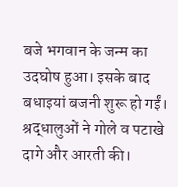बजे भगवान के जन्म का उदघोष हुआ। इसके बाद बधाइयां बजनी शुरू हो गईं। श्रद्धालुओं ने गोले व पटाखे दागे और आरती की।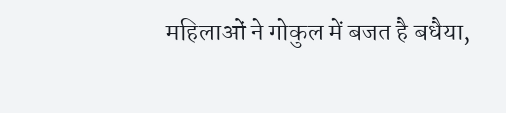महिलाओं ने गोकुल में बजत है बधैया,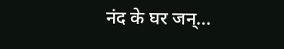नंद के घर जन्...